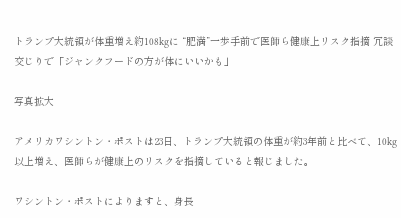トランプ大統領が体重増え約108kgに “肥満”一歩手前で医師ら健康上リスク指摘 冗談交じりで「ジャンクフードの方が体にいいかも」

写真拡大

アメリカワシントン・ポストは23日、トランプ大統領の体重が約3年前と比べて、10kg以上増え、医師らが健康上のリスクを指摘していると報じました。

ワシントン・ポストによりますと、身長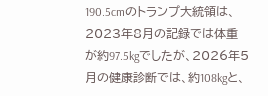190.5cmのトランプ大統領は、2023年8月の記録では体重が約97.5kgでしたが、2026年5月の健康診断では、約108kgと、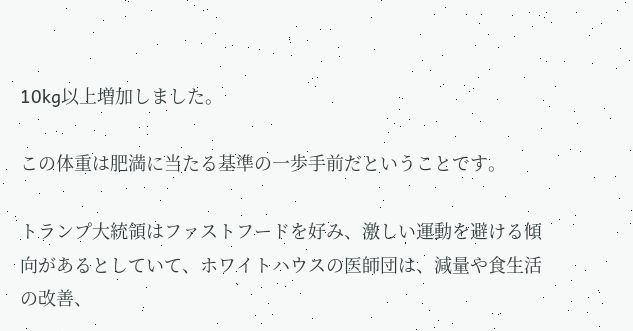10kg以上増加しました。

この体重は肥満に当たる基準の一歩手前だということです。

トランプ大統領はファストフードを好み、激しい運動を避ける傾向があるとしていて、ホワイトハウスの医師団は、減量や食生活の改善、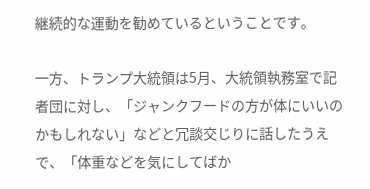継続的な運動を勧めているということです。

一方、トランプ大統領は5月、大統領執務室で記者団に対し、「ジャンクフードの方が体にいいのかもしれない」などと冗談交じりに話したうえで、「体重などを気にしてばか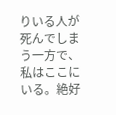りいる人が死んでしまう一方で、私はここにいる。絶好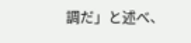調だ」と述べ、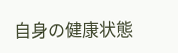自身の健康状態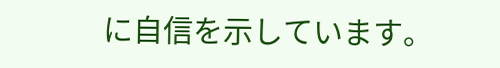に自信を示しています。